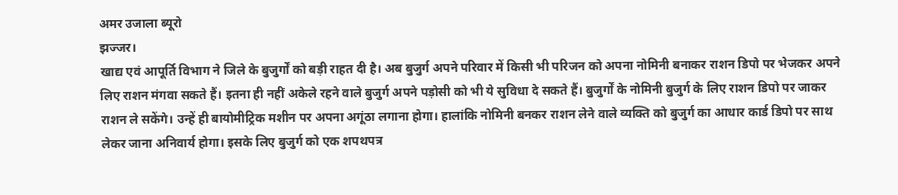अमर उजाला ब्यूरो
झज्जर।
खाद्य एवं आपूर्ति विभाग ने जिले के बुजुर्गों को बड़ी राहत दी है। अब बुजुर्ग अपने परिवार में किसी भी परिजन को अपना नोमिनी बनाकर राशन डिपो पर भेजकर अपने लिए राशन मंगवा सकते हैं। इतना ही नहीं अकेले रहने वाले बुजुर्ग अपने पड़ोसी को भी ये सुविधा दे सकते हैं। बुजुर्गों के नोमिनी बुजुर्ग के लिए राशन डिपो पर जाकर राशन ले सकेंगे। उन्हें ही बायोमीट्रिक मशीन पर अपना अगूंठा लगाना होगा। हालांकि नोमिनी बनकर राशन लेने वाले व्यक्ति को बुजुर्ग का आधार कार्ड डिपो पर साथ लेकर जाना अनिवार्य होगा। इसके लिए बुजुर्ग को एक शपथपत्र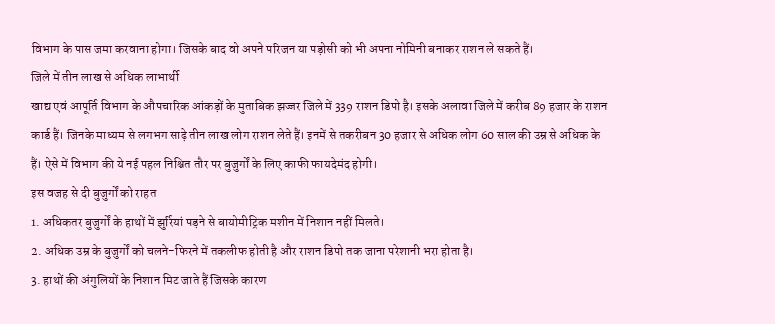विभाग के पास जमा करवाना होगा। जिसके बाद वो अपने परिजन या पड़ोसी को भी अपना नोमिनी बनाकर राशन ले सकते हैं।
जिले में तीन लाख से अधिक लाभार्थी
खाद्य एवं आपूर्ति विभाग के औपचारिक आंकड़ों के मुताबिक झज्जर जिले में 339 राशन डिपो है। इसके अलावा जिले में करीब 89 हजार के राशन कार्ड हैं। जिनके माध्यम से लगभग साढ़े तीन लाख लोग राशन लेते हैं। इनमें से तकरीबन 30 हजार से अधिक लोग 60 साल की उम्र से अधिक के हैं। ऐसे में विभाग की ये नई पहल निश्चित तौर पर बुजुर्गों के लिए काफी फायदेमंद होगी।
इस वजह से दी बुजुर्गों को राहत
1. अधिकतर बुजुर्गों के हाथों में झुर्रियां पड़ने से बायोमीट्रिक मशीन में निशान नहीं मिलते।
2. अधिक उम्र के बुजुर्गों को चलने-फिरने में तकलीफ होती है और राशन डिपो तक जाना परेशानी भरा होता है।
3. हाथों की अंगुलियों के निशान मिट जाते हैं जिसके कारण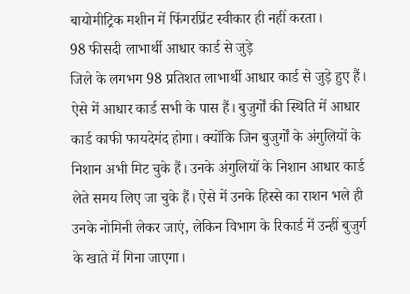बायोमीट्रिक मशीन में फिंगरप्रिंट स्वीकार ही नहीं करता।
98 फीसदी लाभार्थी आधार कार्ड से जुड़े
जिले के लगभग 98 प्रतिशत लाभार्थी आधार कार्ड से जुड़े हुए हैं। ऐसे में आधार कार्ड सभी के पास हैं। बुजुर्गों की स्थिति में आधार कार्ड काफी फायदेमंद होगा। क्योंकि जिन बुजुर्गों के अंगुलियों के निशान अभी मिट चुके हैं। उनके अंगुलियों के निशान आधार कार्ड लेते समय लिए जा चुके हैं। ऐसे में उनके हिस्से का राशन भले ही उनके नोमिनी लेकर जाएं, लेकिन विभाग के रिकार्ड में उन्हीं बुजुर्ग के खाते में गिना जाएगा।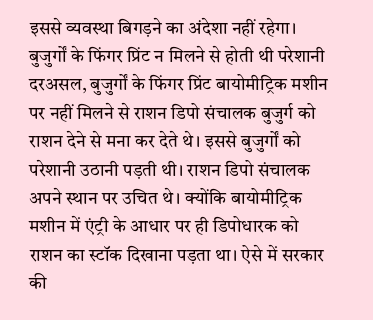इससे व्यवस्था बिगड़ने का अंदेशा नहीं रहेगा।
बुजुर्गों के फिंगर प्रिंट न मिलने से होती थी परेशानी
दरअसल, बुजुर्गों के फिंगर प्रिंट बायोमीट्रिक मशीन पर नहीं मिलने से राशन डिपो संचालक बुजुर्ग को राशन देने से मना कर देते थे। इससे बुजुर्गों को परेशानी उठानी पड़ती थी। राशन डिपो संचालक अपने स्थान पर उचित थे। क्योंकि बायोमीट्रिक मशीन में एंट्री के आधार पर ही डिपोधारक को राशन का स्टॉक दिखाना पड़ता था। ऐसे में सरकार की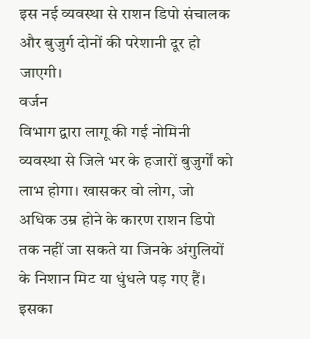इस नई व्यवस्था से राशन डिपो संचालक और बुजुर्ग दोनों की परेशानी दूर हो जाएगी।
वर्जन
विभाग द्वारा लागू की गई नोमिनी व्यवस्था से जिले भर के हजारों बुजुर्गों को लाभ होगा। खासकर वो लोग, जो अधिक उम्र होने के कारण राशन डिपो तक नहीं जा सकते या जिनके अंगुलियों के निशान मिट या धुंधले पड़ गए हैं। इसका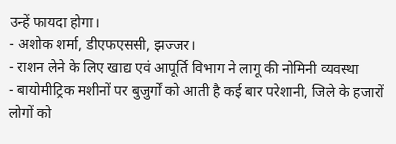उन्हें फायदा होगा।
- अशोक शर्मा, डीएफएससी, झज्जर।
- राशन लेने के लिए खाद्य एवं आपूर्ति विभाग ने लागू की नोमिनी व्यवस्था
- बायोमीट्रिक मशीनों पर बुजुर्गों को आती है कई बार परेशानी, जिले के हजारों लोगों को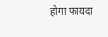होगा फायदा